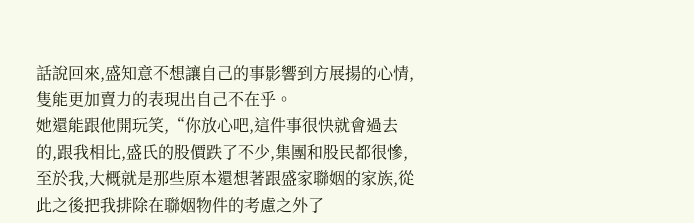話說回來,盛知意不想讓自己的事影響到方展揚的心情,隻能更加賣力的表現出自己不在乎。
她還能跟他開玩笑,“你放心吧,這件事很快就會過去的,跟我相比,盛氏的股價跌了不少,集團和股民都很慘,至於我,大概就是那些原本還想著跟盛家聯姻的家族,從此之後把我排除在聯姻物件的考慮之外了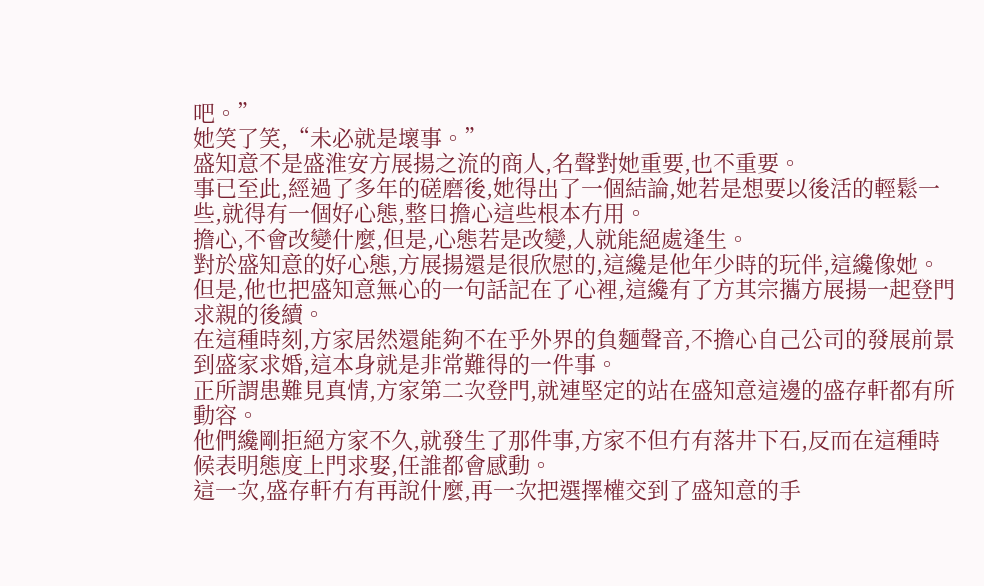吧。”
她笑了笑,“未必就是壞事。”
盛知意不是盛淮安方展揚之流的商人,名聲對她重要,也不重要。
事已至此,經過了多年的磋磨後,她得出了一個結論,她若是想要以後活的輕鬆一些,就得有一個好心態,整日擔心這些根本冇用。
擔心,不會改變什麼,但是,心態若是改變,人就能絕處逢生。
對於盛知意的好心態,方展揚還是很欣慰的,這纔是他年少時的玩伴,這纔像她。
但是,他也把盛知意無心的一句話記在了心裡,這纔有了方其宗攜方展揚一起登門求親的後續。
在這種時刻,方家居然還能夠不在乎外界的負麵聲音,不擔心自己公司的發展前景到盛家求婚,這本身就是非常難得的一件事。
正所謂患難見真情,方家第二次登門,就連堅定的站在盛知意這邊的盛存軒都有所動容。
他們纔剛拒絕方家不久,就發生了那件事,方家不但冇有落井下石,反而在這種時候表明態度上門求娶,任誰都會感動。
這一次,盛存軒冇有再說什麼,再一次把選擇權交到了盛知意的手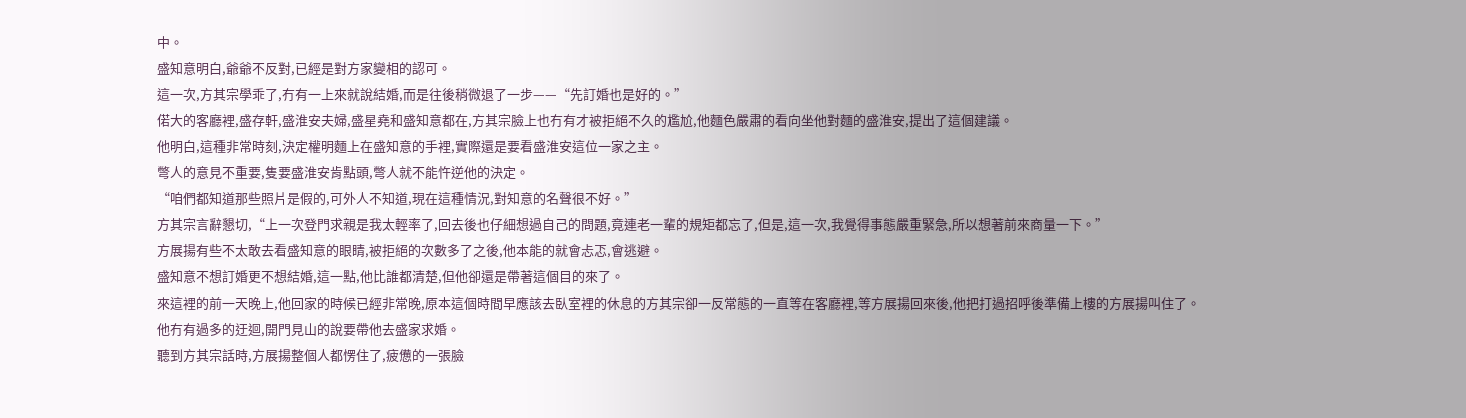中。
盛知意明白,爺爺不反對,已經是對方家變相的認可。
這一次,方其宗學乖了,冇有一上來就說結婚,而是往後稍微退了一步——“先訂婚也是好的。”
偌大的客廳裡,盛存軒,盛淮安夫婦,盛星堯和盛知意都在,方其宗臉上也冇有才被拒絕不久的尷尬,他麵色嚴肅的看向坐他對麵的盛淮安,提出了這個建議。
他明白,這種非常時刻,決定權明麵上在盛知意的手裡,實際還是要看盛淮安這位一家之主。
彆人的意見不重要,隻要盛淮安肯點頭,彆人就不能忤逆他的決定。
“咱們都知道那些照片是假的,可外人不知道,現在這種情況,對知意的名聲很不好。”
方其宗言辭懇切,“上一次登門求親是我太輕率了,回去後也仔細想過自己的問題,竟連老一輩的規矩都忘了,但是,這一次,我覺得事態嚴重緊急,所以想著前來商量一下。”
方展揚有些不太敢去看盛知意的眼睛,被拒絕的次數多了之後,他本能的就會忐忑,會逃避。
盛知意不想訂婚更不想結婚,這一點,他比誰都清楚,但他卻還是帶著這個目的來了。
來這裡的前一天晚上,他回家的時候已經非常晚,原本這個時間早應該去臥室裡的休息的方其宗卻一反常態的一直等在客廳裡,等方展揚回來後,他把打過招呼後準備上樓的方展揚叫住了。
他冇有過多的迂迴,開門見山的說要帶他去盛家求婚。
聽到方其宗話時,方展揚整個人都愣住了,疲憊的一張臉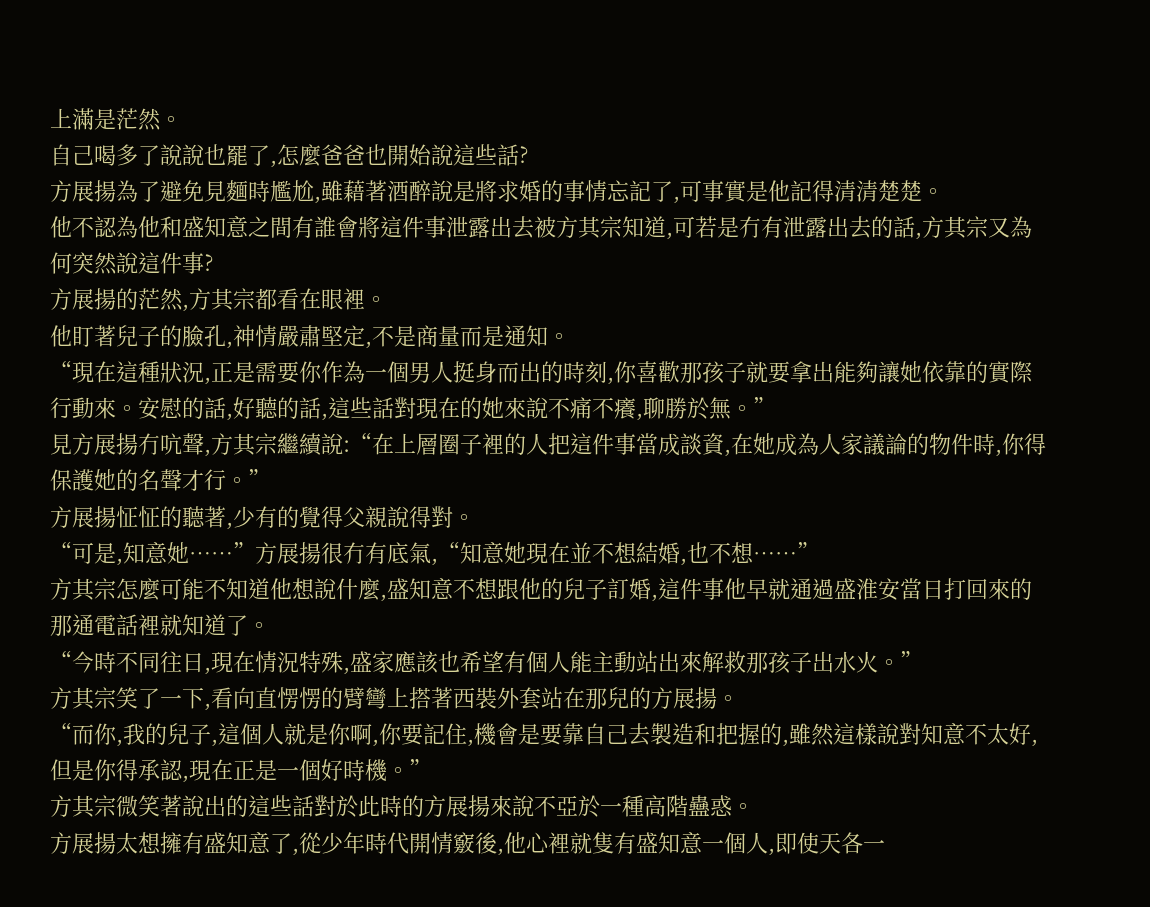上滿是茫然。
自己喝多了說說也罷了,怎麼爸爸也開始說這些話?
方展揚為了避免見麵時尷尬,雖藉著酒醉說是將求婚的事情忘記了,可事實是他記得清清楚楚。
他不認為他和盛知意之間有誰會將這件事泄露出去被方其宗知道,可若是冇有泄露出去的話,方其宗又為何突然說這件事?
方展揚的茫然,方其宗都看在眼裡。
他盯著兒子的臉孔,神情嚴肅堅定,不是商量而是通知。
“現在這種狀況,正是需要你作為一個男人挺身而出的時刻,你喜歡那孩子就要拿出能夠讓她依靠的實際行動來。安慰的話,好聽的話,這些話對現在的她來說不痛不癢,聊勝於無。”
見方展揚冇吭聲,方其宗繼續說:“在上層圈子裡的人把這件事當成談資,在她成為人家議論的物件時,你得保護她的名聲才行。”
方展揚怔怔的聽著,少有的覺得父親說得對。
“可是,知意她……”方展揚很冇有底氣,“知意她現在並不想結婚,也不想……”
方其宗怎麼可能不知道他想說什麼,盛知意不想跟他的兒子訂婚,這件事他早就通過盛淮安當日打回來的那通電話裡就知道了。
“今時不同往日,現在情況特殊,盛家應該也希望有個人能主動站出來解救那孩子出水火。”
方其宗笑了一下,看向直愣愣的臂彎上搭著西裝外套站在那兒的方展揚。
“而你,我的兒子,這個人就是你啊,你要記住,機會是要靠自己去製造和把握的,雖然這樣說對知意不太好,但是你得承認,現在正是一個好時機。”
方其宗微笑著說出的這些話對於此時的方展揚來說不亞於一種高階蠱惑。
方展揚太想擁有盛知意了,從少年時代開情竅後,他心裡就隻有盛知意一個人,即使天各一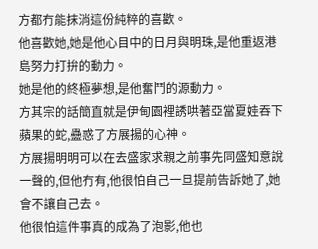方都冇能抹消這份純粹的喜歡。
他喜歡她,她是他心目中的日月與明珠,是他重返港島努力打拚的動力。
她是他的終極夢想,是他奮鬥的源動力。
方其宗的話簡直就是伊甸園裡誘哄著亞當夏娃吞下蘋果的蛇,蠱惑了方展揚的心神。
方展揚明明可以在去盛家求親之前事先同盛知意說一聲的,但他冇有,他很怕自己一旦提前告訴她了,她會不讓自己去。
他很怕這件事真的成為了泡影,他也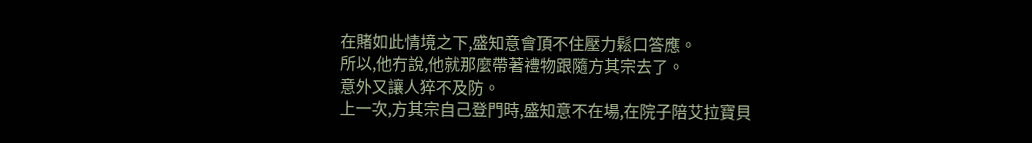在賭如此情境之下,盛知意會頂不住壓力鬆口答應。
所以,他冇說,他就那麼帶著禮物跟隨方其宗去了。
意外又讓人猝不及防。
上一次,方其宗自己登門時,盛知意不在場,在院子陪艾拉寶貝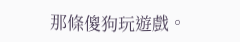那條傻狗玩遊戲。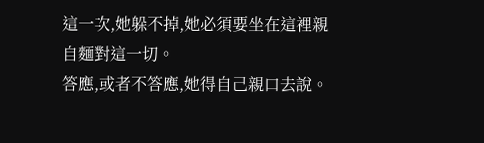這一次,她躲不掉,她必須要坐在這裡親自麵對這一切。
答應,或者不答應,她得自己親口去說。